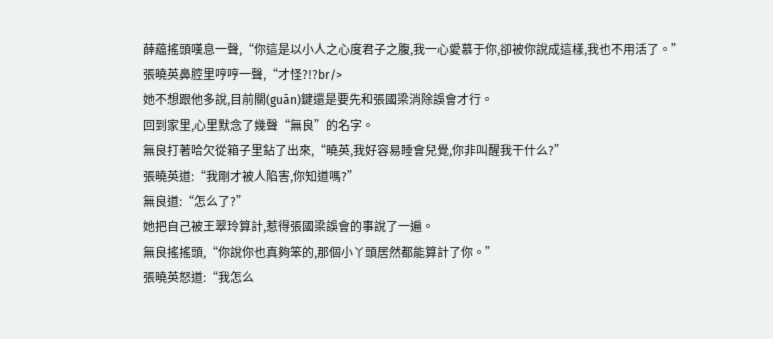薛藴搖頭嘆息一聲,“你這是以小人之心度君子之腹,我一心愛慕于你,卻被你說成這樣,我也不用活了。”
張曉英鼻腔里哼哼一聲,“才怪?!?br/>
她不想跟他多說,目前關(guān)鍵還是要先和張國梁消除誤會才行。
回到家里,心里默念了幾聲“無良”的名字。
無良打著哈欠從箱子里鉆了出來,“曉英,我好容易睡會兒覺,你非叫醒我干什么?”
張曉英道:“我剛才被人陷害,你知道嗎?”
無良道:“怎么了?”
她把自己被王翠玲算計,惹得張國梁誤會的事說了一遍。
無良搖搖頭,“你說你也真夠笨的,那個小丫頭居然都能算計了你。”
張曉英怒道:“我怎么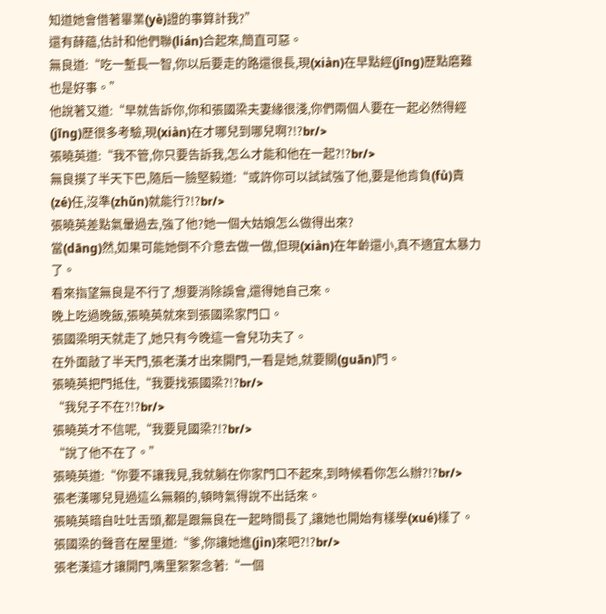知道她會借著畢業(yè)證的事算計我?”
還有薛藴,估計和他們聯(lián)合起來,簡直可惡。
無良道:“吃一塹長一智,你以后要走的路還很長,現(xiàn)在早點經(jīng)歷點磨難也是好事。”
他說著又道:“早就告訴你,你和張國梁夫妻緣很淺,你們兩個人要在一起必然得經(jīng)歷很多考驗,現(xiàn)在才哪兒到哪兒啊?!?br/>
張曉英道:“我不管,你只要告訴我,怎么才能和他在一起?!?br/>
無良摸了半天下巴,隨后一臉堅毅道:“或許你可以試試強了他,要是他肯負(fù)責(zé)任,沒準(zhǔn)就能行?!?br/>
張曉英差點氣暈過去,強了他?她一個大姑娘怎么做得出來?
當(dāng)然,如果可能她倒不介意去做一做,但現(xiàn)在年齡還小,真不適宜太暴力了。
看來指望無良是不行了,想要消除誤會,還得她自己來。
晚上吃過晚飯,張曉英就來到張國梁家門口。
張國梁明天就走了,她只有今晚這一會兒功夫了。
在外面敲了半天門,張老漢才出來開門,一看是她,就要關(guān)門。
張曉英把門抵住,“我要找張國梁?!?br/>
“我兒子不在?!?br/>
張曉英才不信呢,“我要見國梁?!?br/>
“說了他不在了。”
張曉英道:“你要不讓我見,我就躺在你家門口不起來,到時候看你怎么辦?!?br/>
張老漢哪兒見過這么無賴的,頓時氣得說不出話來。
張曉英暗自吐吐舌頭,都是跟無良在一起時間長了,讓她也開始有樣學(xué)樣了。
張國梁的聲音在屋里道:“爹,你讓她進(jìn)來吧?!?br/>
張老漢這才讓開門,嘴里絮絮念著:“一個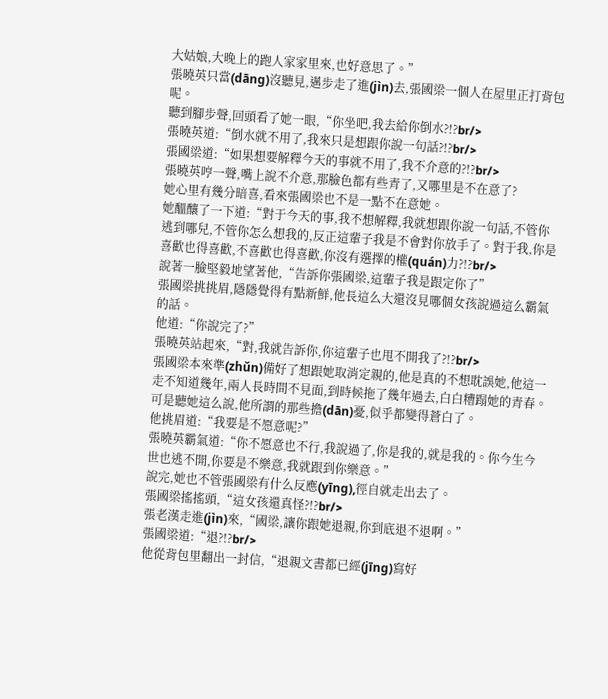大姑娘,大晚上的跑人家家里來,也好意思了。”
張曉英只當(dāng)沒聽見,邁步走了進(jìn)去,張國梁一個人在屋里正打背包呢。
聽到腳步聲,回頭看了她一眼,“你坐吧,我去給你倒水?!?br/>
張曉英道:“倒水就不用了,我來只是想跟你說一句話?!?br/>
張國梁道:“如果想要解釋今天的事就不用了,我不介意的?!?br/>
張曉英哼一聲,嘴上說不介意,那臉色都有些青了,又哪里是不在意了?
她心里有幾分暗喜,看來張國梁也不是一點不在意她。
她醞釀了一下道:“對于今天的事,我不想解釋,我就想跟你說一句話,不管你逃到哪兒,不管你怎么想我的,反正這輩子我是不會對你放手了。對于我,你是喜歡也得喜歡,不喜歡也得喜歡,你沒有選擇的權(quán)力?!?br/>
說著一臉堅毅地望著他,“告訴你張國梁,這輩子我是跟定你了”
張國梁挑挑眉,隱隱覺得有點新鮮,他長這么大還沒見哪個女孩說過這么霸氣的話。
他道:“你說完了?”
張曉英站起來,“對,我就告訴你,你這輩子也甩不開我了?!?br/>
張國梁本來準(zhǔn)備好了想跟她取消定親的,他是真的不想耽誤她,他這一走不知道幾年,兩人長時間不見面,到時候拖了幾年過去,白白糟蹋她的青春。
可是聽她這么說,他所謂的那些擔(dān)憂,似乎都變得蒼白了。
他挑眉道:“我要是不愿意呢?”
張曉英霸氣道:“你不愿意也不行,我說過了,你是我的,就是我的。你今生今世也逃不開,你要是不樂意,我就跟到你樂意。”
說完,她也不管張國梁有什么反應(yīng),徑自就走出去了。
張國梁搖搖頭,“這女孩還真怪?!?br/>
張老漢走進(jìn)來,“國梁,讓你跟她退親,你到底退不退啊。”
張國梁道:“退?!?br/>
他從背包里翻出一封信,“退親文書都已經(jīng)寫好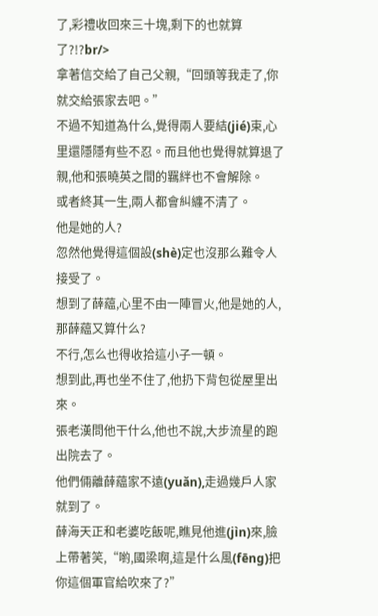了,彩禮收回來三十塊,剩下的也就算了?!?br/>
拿著信交給了自己父親,“回頭等我走了,你就交給張家去吧。”
不過不知道為什么,覺得兩人要結(jié)束,心里還隱隱有些不忍。而且他也覺得就算退了親,他和張曉英之間的羈絆也不會解除。
或者終其一生,兩人都會糾纏不清了。
他是她的人?
忽然他覺得這個設(shè)定也沒那么難令人接受了。
想到了薛藴,心里不由一陣冒火,他是她的人,那薛藴又算什么?
不行,怎么也得收拾這小子一頓。
想到此,再也坐不住了,他扔下背包從屋里出來。
張老漢問他干什么,他也不說,大步流星的跑出院去了。
他們倆離薛藴家不遠(yuǎn),走過幾戶人家就到了。
薛海天正和老婆吃飯呢,瞧見他進(jìn)來,臉上帶著笑,“喲,國梁啊,這是什么風(fēng)把你這個軍官給吹來了?”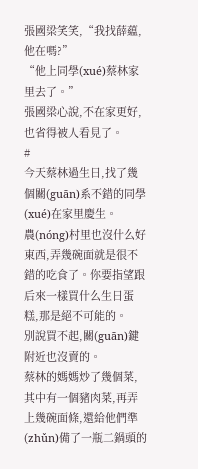張國梁笑笑,“我找薛藴,他在嗎?”
“他上同學(xué)蔡林家里去了。”
張國梁心說,不在家更好,也省得被人看見了。
#
今天蔡林過生日,找了幾個關(guān)系不錯的同學(xué)在家里慶生。
農(nóng)村里也沒什么好東西,弄幾碗面就是很不錯的吃食了。你要指望跟后來一樣買什么生日蛋糕,那是絕不可能的。
別說買不起,關(guān)鍵附近也沒賣的。
蔡林的媽媽炒了幾個菜,其中有一個豬肉菜,再弄上幾碗面條,還給他們準(zhǔn)備了一瓶二鍋頭的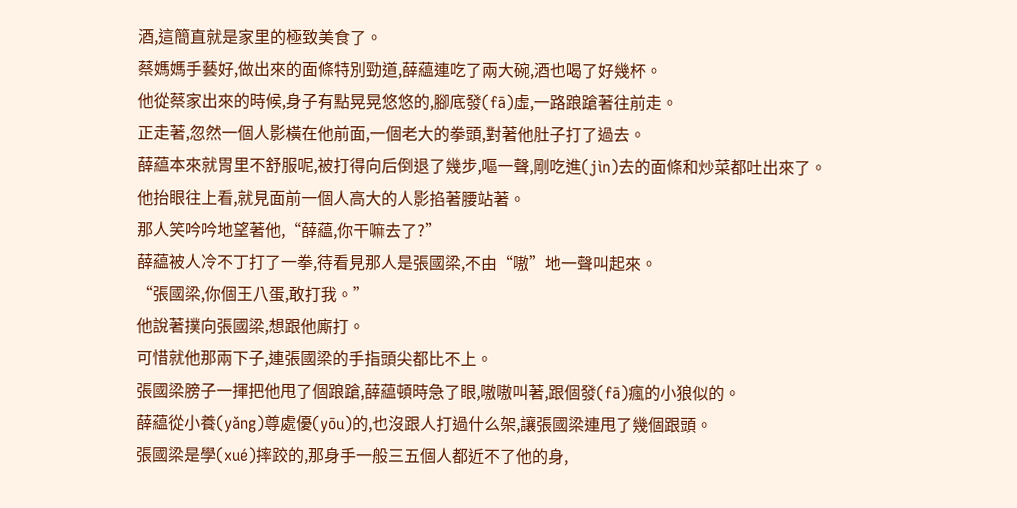酒,這簡直就是家里的極致美食了。
蔡媽媽手藝好,做出來的面條特別勁道,薛藴連吃了兩大碗,酒也喝了好幾杯。
他從蔡家出來的時候,身子有點晃晃悠悠的,腳底發(fā)虛,一路踉蹌著往前走。
正走著,忽然一個人影橫在他前面,一個老大的拳頭,對著他肚子打了過去。
薛藴本來就胃里不舒服呢,被打得向后倒退了幾步,嘔一聲,剛吃進(jìn)去的面條和炒菜都吐出來了。
他抬眼往上看,就見面前一個人高大的人影掐著腰站著。
那人笑吟吟地望著他,“薛藴,你干嘛去了?”
薛藴被人冷不丁打了一拳,待看見那人是張國梁,不由“嗷”地一聲叫起來。
“張國梁,你個王八蛋,敢打我。”
他說著撲向張國梁,想跟他廝打。
可惜就他那兩下子,連張國梁的手指頭尖都比不上。
張國梁膀子一揮把他甩了個踉蹌,薛藴頓時急了眼,嗷嗷叫著,跟個發(fā)瘋的小狼似的。
薛藴從小養(yǎng)尊處優(yōu)的,也沒跟人打過什么架,讓張國梁連甩了幾個跟頭。
張國梁是學(xué)摔跤的,那身手一般三五個人都近不了他的身,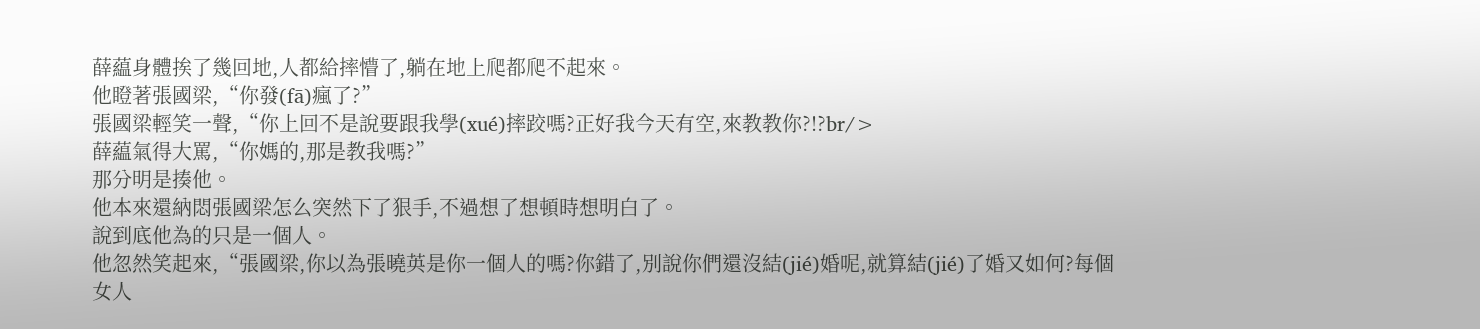薛藴身體挨了幾回地,人都給摔懵了,躺在地上爬都爬不起來。
他瞪著張國梁,“你發(fā)瘋了?”
張國梁輕笑一聲,“你上回不是說要跟我學(xué)摔跤嗎?正好我今天有空,來教教你?!?br/>
薛藴氣得大罵,“你媽的,那是教我嗎?”
那分明是揍他。
他本來還納悶張國梁怎么突然下了狠手,不過想了想頓時想明白了。
說到底他為的只是一個人。
他忽然笑起來,“張國梁,你以為張曉英是你一個人的嗎?你錯了,別說你們還沒結(jié)婚呢,就算結(jié)了婚又如何?每個女人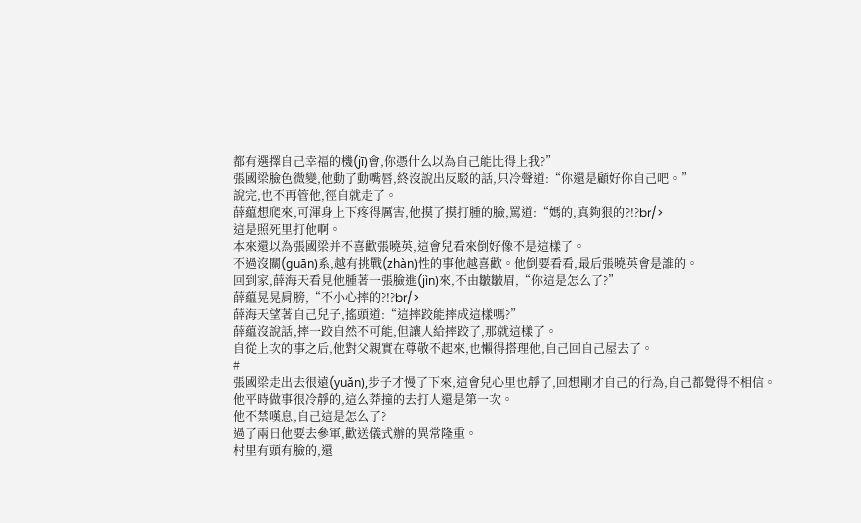都有選擇自己幸福的機(jī)會,你憑什么以為自己能比得上我?”
張國梁臉色微變,他動了動嘴唇,終沒說出反駁的話,只冷聲道:“你還是顧好你自己吧。”
說完,也不再管他,徑自就走了。
薛藴想爬來,可渾身上下疼得厲害,他摸了摸打腫的臉,罵道:“媽的,真夠狠的?!?br/>
這是照死里打他啊。
本來還以為張國梁并不喜歡張曉英,這會兒看來倒好像不是這樣了。
不過沒關(guān)系,越有挑戰(zhàn)性的事他越喜歡。他倒要看看,最后張曉英會是誰的。
回到家,薛海天看見他腫著一張臉進(jìn)來,不由皺皺眉,“你這是怎么了?”
薛藴晃晃肩膀,“不小心摔的?!?br/>
薛海天望著自己兒子,搖頭道:“這摔跤能摔成這樣嗎?”
薛藴沒說話,摔一跤自然不可能,但讓人給摔跤了,那就這樣了。
自從上次的事之后,他對父親實在尊敬不起來,也懶得搭理他,自己回自己屋去了。
#
張國梁走出去很遠(yuǎn),步子才慢了下來,這會兒心里也靜了,回想剛才自己的行為,自己都覺得不相信。
他平時做事很冷靜的,這么莽撞的去打人還是第一次。
他不禁嘆息,自己這是怎么了?
過了兩日他要去參軍,歡送儀式辦的異常隆重。
村里有頭有臉的,還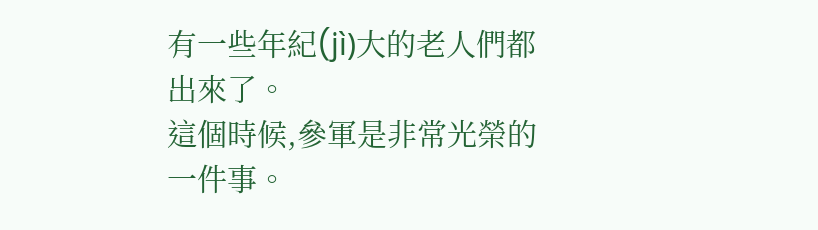有一些年紀(jì)大的老人們都出來了。
這個時候,參軍是非常光榮的一件事。